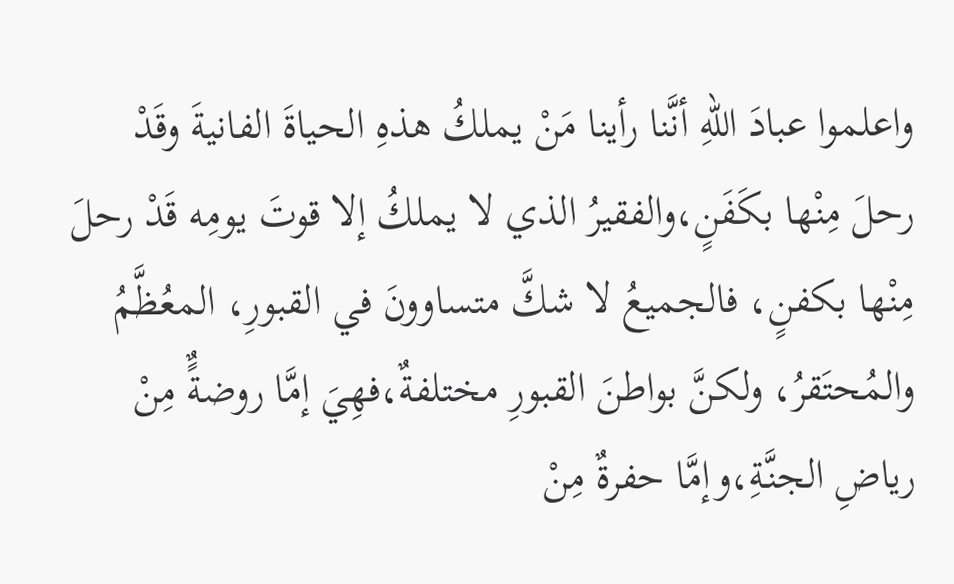واعلموا عبادَ اللهِ أنَّنا رأينا مَنْ يملكُ هذهِ الحياةَ الفانيةَ وقَدْ رحلَ مِنْها بكَفَنٍ،والفقيرُ الذي لا يملكُ إلا قوتَ يومِه قَدْ رحلَ مِنْها بكفنٍ، فالجميعُ لا شكَّ متساوونَ في القبورِ، المعُظَّمُ والمُحتَقرُ، ولكنَّ بواطنَ القبورِ مختلفةٌ،فهِيَ إمَّا روضةًٌ مِنْ رياضِ الجنَّةِ،وإمَّا حفرةٌ مِنْ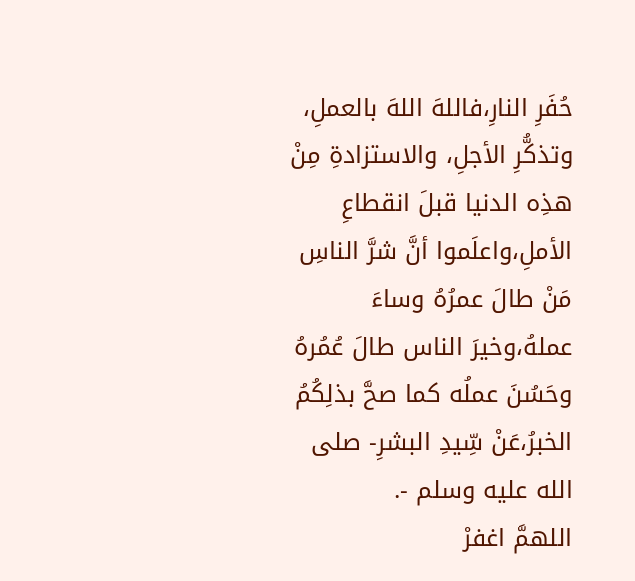حُفَرِ النارِ،فاللهَ اللهَ بالعملِ، وتذكُّرِ الأجلِ، والاستزادةِ مِنْ هذِه الدنيا قبلَ انقطاعِ الأملِ،واعلَموا أنَّ شرَّ الناسِ مَنْ طالَ عمرُهُ وساءَ عملهُ،وخيرَ الناس طالَ عُمُرهُ وحَسُنَ عملُه كما صحَّ بذلِكُمُ الخبرُ،عَنْ سِّيدِ البشرِ- صلى الله عليه وسلم -.
اللهمَّ اغفرْ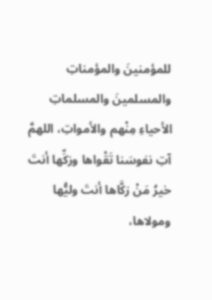للمؤمنينَ والمؤمناتِ والمسلمينَ والمسلماتِ الأحياءِ مِنْهم والأمواتِ، اللهمَّ آتِ نفوسَنا تَقْواها وزكِّها أنتَ خيرُ مَنْ زكَّاها أنتَ وليُّها ومولاها،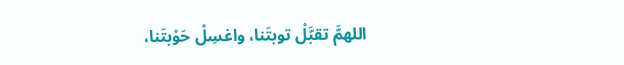اللهمَّ تقبَّلْ توبتَنا، واغسِلْ حَوْبتَنا،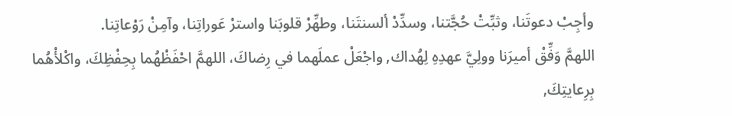وأجِبْ دعوتَنا، وثبِّتْ حُجَّتنا، وسدِّدْ ألسنتَنا، وطهِّرْ قلوبَنا واسترْ عَوراتِنا، وآمِنْ رَوْعاتِنا.
اللهمَّ وَفِّقْ أميرَنا وولِيَّ عهدِهِ لِهُداك, واجْعَلْ عملَهما في رِضاكَ، اللهمَّ احْفَظْهُما بِحِفْظِكَ، واكْلأْهُما بِرِعايتِكَ,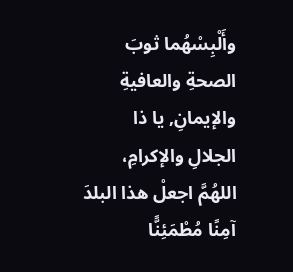وأَلْبِسْهُما ثوبَ الصحةِ والعافيةِ والإيمانِ, يا ذا الجلالِ والإكرامِ، اللهُمَّ اجعلْ هذا البلدَ آمِنًا مُطْمَئِنًّا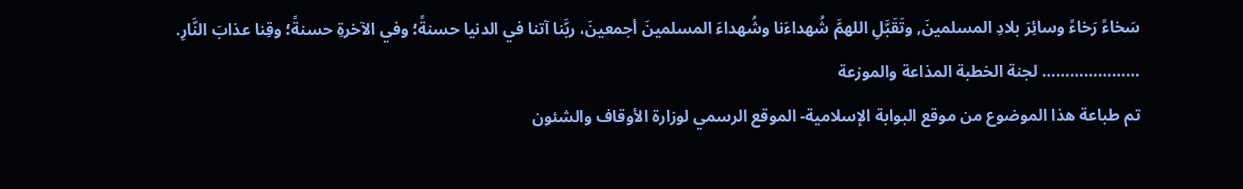سَخاءً رَخاءً وسائِرَ بلادِ المسلمينَ, وتَقَبَّلِ اللهمَّ شُهداءَنا وشُهداءَ المسلمينَ أجمعينَ، ربَّنا آتنا في الدنيا حسنةً؛ وفي الآخرةِ حسنةً؛ وقِنا عذابَ النَّارِ.
………………… لجنة الخطبة المذاعة والموزعة
تم طباعة هذا الموضوع من موقع البوابة الإسلامية- الموقع الرسمي لوزارة الأوقاف والشئون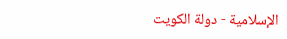الإسلامية - دولة الكويت